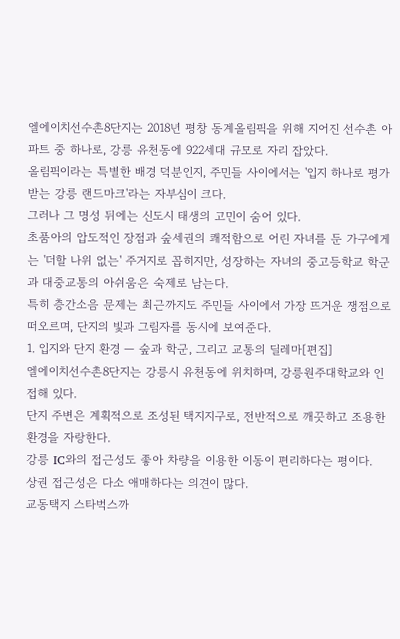엘에이치선수촌8단지는 2018년 평창 동계올림픽을 위해 지어진 선수촌 아파트 중 하나로, 강릉 유천동에 922세대 규모로 자리 잡았다.
올림픽이라는 특별한 배경 덕분인지, 주민들 사이에서는 '입지 하나로 평가받는 강릉 랜드마크'라는 자부심이 크다.
그러나 그 명성 뒤에는 신도시 태생의 고민이 숨어 있다.
초품아의 압도적인 장점과 숲세권의 쾌적함으로 어린 자녀를 둔 가구에게는 '더할 나위 없는' 주거지로 꼽히지만, 성장하는 자녀의 중고등학교 학군과 대중교통의 아쉬움은 숙제로 남는다.
특히 층간소음 문제는 최근까지도 주민들 사이에서 가장 뜨거운 쟁점으로 떠오르며, 단지의 빛과 그림자를 동시에 보여준다.
1. 입지와 단지 환경 — 숲과 학군, 그리고 교통의 딜레마[편집]
엘에이치선수촌8단지는 강릉시 유천동에 위치하며, 강릉원주대학교와 인접해 있다.
단지 주변은 계획적으로 조성된 택지지구로, 전반적으로 깨끗하고 조용한 환경을 자랑한다.
강릉 IC와의 접근성도 좋아 차량을 이용한 이동이 편리하다는 평이다.
상권 접근성은 다소 애매하다는 의견이 많다.
교동택지 스타벅스까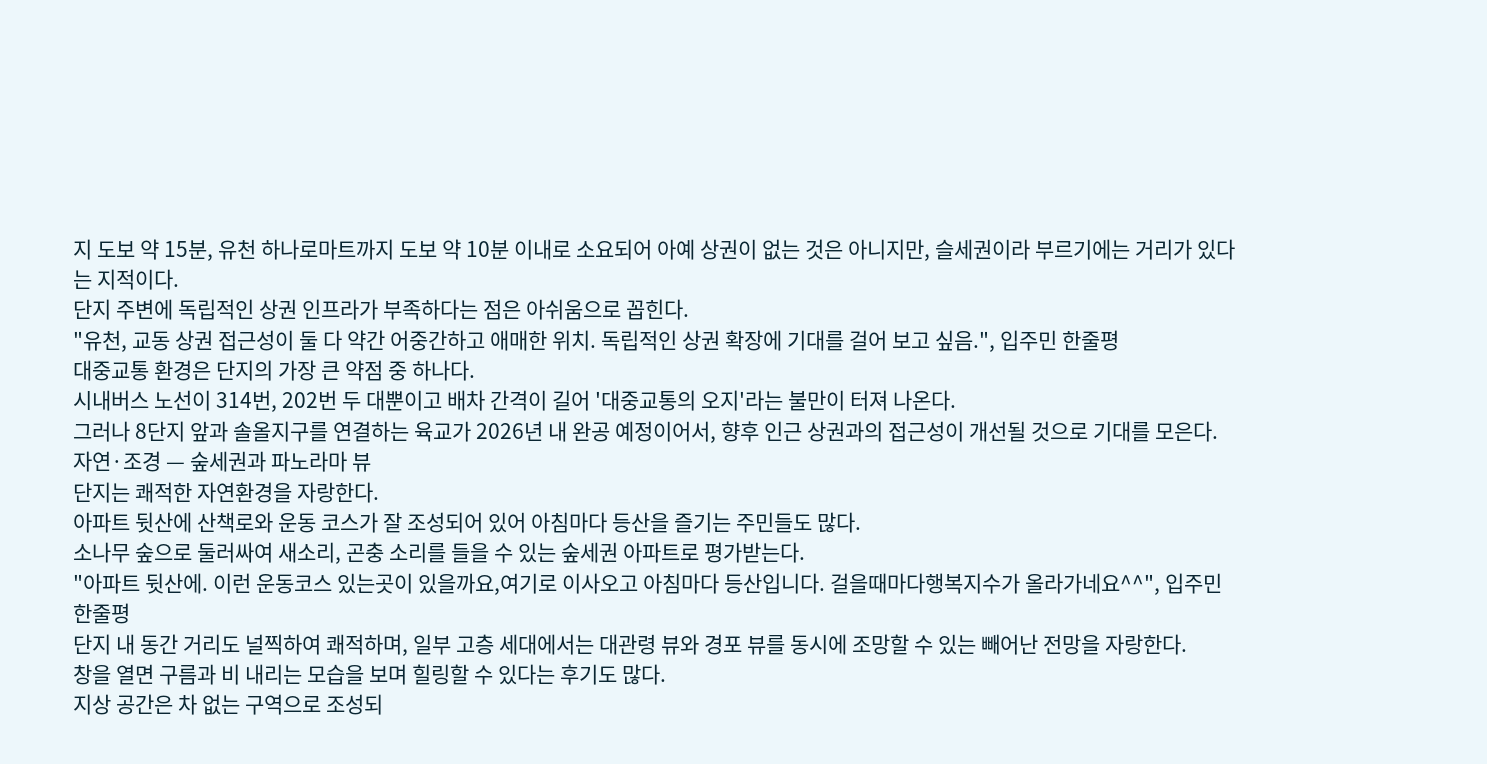지 도보 약 15분, 유천 하나로마트까지 도보 약 10분 이내로 소요되어 아예 상권이 없는 것은 아니지만, 슬세권이라 부르기에는 거리가 있다는 지적이다.
단지 주변에 독립적인 상권 인프라가 부족하다는 점은 아쉬움으로 꼽힌다.
"유천, 교동 상권 접근성이 둘 다 약간 어중간하고 애매한 위치. 독립적인 상권 확장에 기대를 걸어 보고 싶음.", 입주민 한줄평
대중교통 환경은 단지의 가장 큰 약점 중 하나다.
시내버스 노선이 314번, 202번 두 대뿐이고 배차 간격이 길어 '대중교통의 오지'라는 불만이 터져 나온다.
그러나 8단지 앞과 솔올지구를 연결하는 육교가 2026년 내 완공 예정이어서, 향후 인근 상권과의 접근성이 개선될 것으로 기대를 모은다.
자연·조경 — 숲세권과 파노라마 뷰
단지는 쾌적한 자연환경을 자랑한다.
아파트 뒷산에 산책로와 운동 코스가 잘 조성되어 있어 아침마다 등산을 즐기는 주민들도 많다.
소나무 숲으로 둘러싸여 새소리, 곤충 소리를 들을 수 있는 숲세권 아파트로 평가받는다.
"아파트 뒷산에. 이런 운동코스 있는곳이 있을까요,여기로 이사오고 아침마다 등산입니다. 걸을때마다행복지수가 올라가네요^^", 입주민 한줄평
단지 내 동간 거리도 널찍하여 쾌적하며, 일부 고층 세대에서는 대관령 뷰와 경포 뷰를 동시에 조망할 수 있는 빼어난 전망을 자랑한다.
창을 열면 구름과 비 내리는 모습을 보며 힐링할 수 있다는 후기도 많다.
지상 공간은 차 없는 구역으로 조성되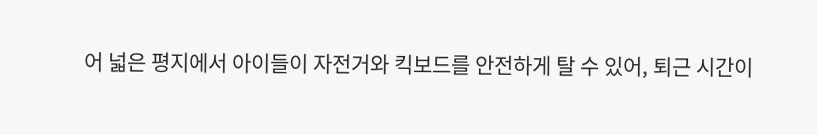어 넓은 평지에서 아이들이 자전거와 킥보드를 안전하게 탈 수 있어, 퇴근 시간이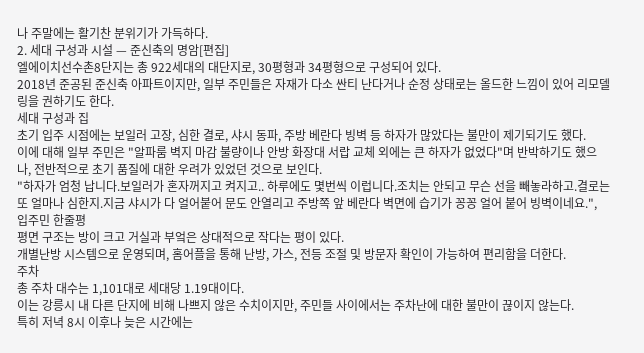나 주말에는 활기찬 분위기가 가득하다.
2. 세대 구성과 시설 — 준신축의 명암[편집]
엘에이치선수촌8단지는 총 922세대의 대단지로, 30평형과 34평형으로 구성되어 있다.
2018년 준공된 준신축 아파트이지만, 일부 주민들은 자재가 다소 싼티 난다거나 순정 상태로는 올드한 느낌이 있어 리모델링을 권하기도 한다.
세대 구성과 집
초기 입주 시점에는 보일러 고장, 심한 결로, 샤시 동파, 주방 베란다 빙벽 등 하자가 많았다는 불만이 제기되기도 했다.
이에 대해 일부 주민은 "알파룸 벽지 마감 불량이나 안방 화장대 서랍 교체 외에는 큰 하자가 없었다"며 반박하기도 했으나, 전반적으로 초기 품질에 대한 우려가 있었던 것으로 보인다.
"하자가 엄청 납니다.보일러가 혼자꺼지고 켜지고.. 하루에도 몇번씩 이럽니다.조치는 안되고 무슨 선을 빼놓라하고.결로는 또 얼마나 심한지.지금 샤시가 다 얼어붙어 문도 안열리고 주방쪽 앞 베란다 벽면에 습기가 꽁꽁 얼어 붙어 빙벽이네요.", 입주민 한줄평
평면 구조는 방이 크고 거실과 부엌은 상대적으로 작다는 평이 있다.
개별난방 시스템으로 운영되며, 홈어플을 통해 난방, 가스, 전등 조절 및 방문자 확인이 가능하여 편리함을 더한다.
주차
총 주차 대수는 1,101대로 세대당 1.19대이다.
이는 강릉시 내 다른 단지에 비해 나쁘지 않은 수치이지만, 주민들 사이에서는 주차난에 대한 불만이 끊이지 않는다.
특히 저녁 8시 이후나 늦은 시간에는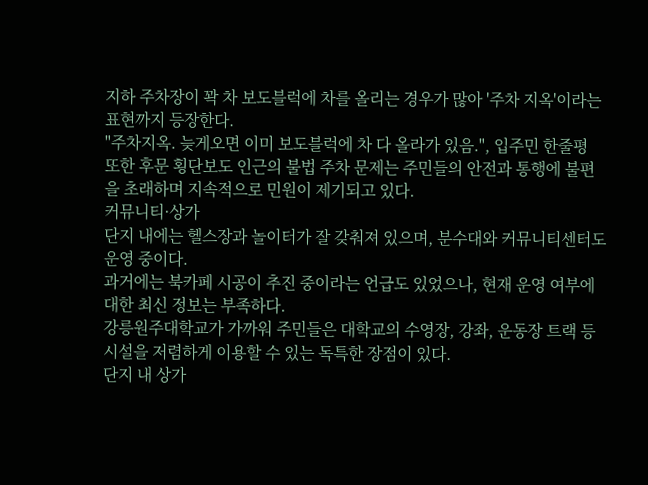지하 주차장이 꽉 차 보도블럭에 차를 올리는 경우가 많아 '주차 지옥'이라는 표현까지 등장한다.
"주차지옥. 늦게오면 이미 보도블럭에 차 다 올라가 있음.", 입주민 한줄평
또한 후문 횡단보도 인근의 불법 주차 문제는 주민들의 안전과 통행에 불편을 초래하며 지속적으로 민원이 제기되고 있다.
커뮤니티·상가
단지 내에는 헬스장과 놀이터가 잘 갖춰져 있으며, 분수대와 커뮤니티센터도 운영 중이다.
과거에는 북카페 시공이 추진 중이라는 언급도 있었으나, 현재 운영 여부에 대한 최신 정보는 부족하다.
강릉원주대학교가 가까워 주민들은 대학교의 수영장, 강좌, 운동장 트랙 등 시설을 저렴하게 이용할 수 있는 독특한 장점이 있다.
단지 내 상가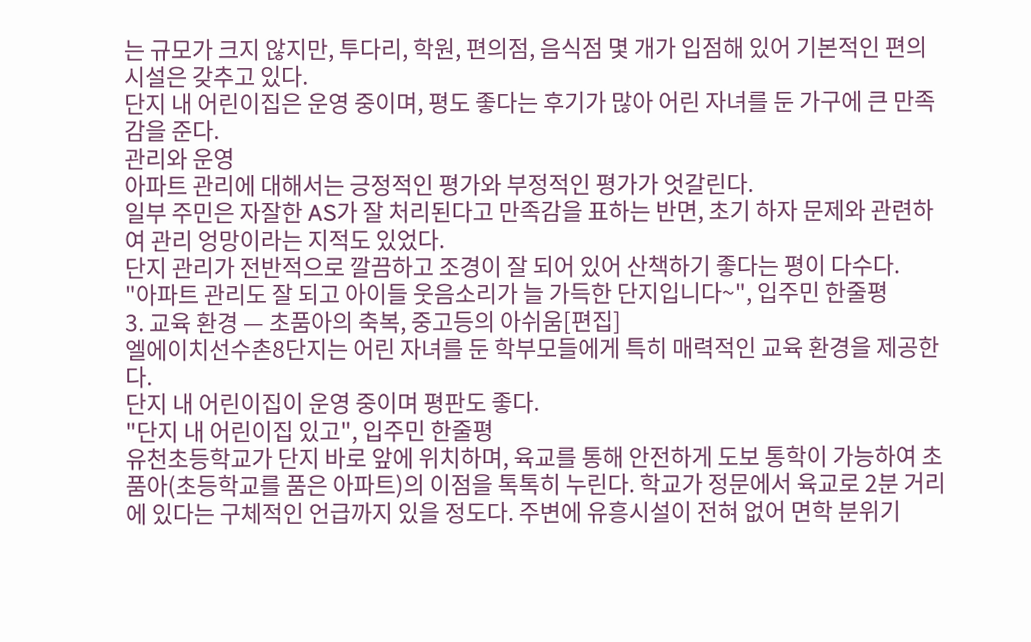는 규모가 크지 않지만, 투다리, 학원, 편의점, 음식점 몇 개가 입점해 있어 기본적인 편의시설은 갖추고 있다.
단지 내 어린이집은 운영 중이며, 평도 좋다는 후기가 많아 어린 자녀를 둔 가구에 큰 만족감을 준다.
관리와 운영
아파트 관리에 대해서는 긍정적인 평가와 부정적인 평가가 엇갈린다.
일부 주민은 자잘한 AS가 잘 처리된다고 만족감을 표하는 반면, 초기 하자 문제와 관련하여 관리 엉망이라는 지적도 있었다.
단지 관리가 전반적으로 깔끔하고 조경이 잘 되어 있어 산책하기 좋다는 평이 다수다.
"아파트 관리도 잘 되고 아이들 웃음소리가 늘 가득한 단지입니다~", 입주민 한줄평
3. 교육 환경 — 초품아의 축복, 중고등의 아쉬움[편집]
엘에이치선수촌8단지는 어린 자녀를 둔 학부모들에게 특히 매력적인 교육 환경을 제공한다.
단지 내 어린이집이 운영 중이며 평판도 좋다.
"단지 내 어린이집 있고", 입주민 한줄평
유천초등학교가 단지 바로 앞에 위치하며, 육교를 통해 안전하게 도보 통학이 가능하여 초품아(초등학교를 품은 아파트)의 이점을 톡톡히 누린다. 학교가 정문에서 육교로 2분 거리에 있다는 구체적인 언급까지 있을 정도다. 주변에 유흥시설이 전혀 없어 면학 분위기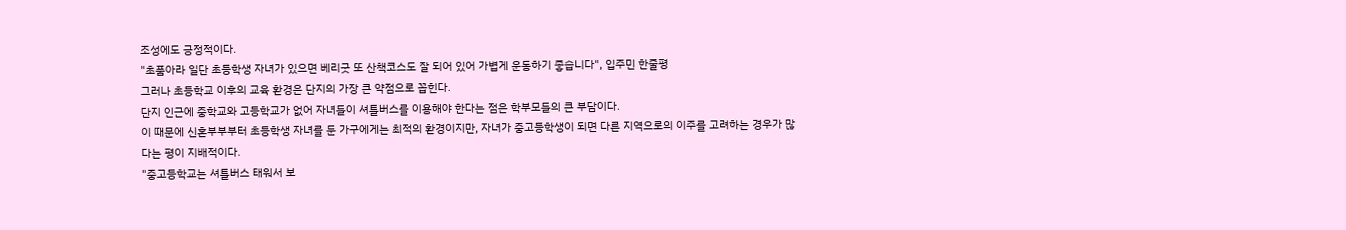조성에도 긍정적이다.
"초품아라 일단 초등학생 자녀가 있으면 베리굿 또 산책코스도 잘 되어 있어 가볍게 운동하기 좋습니다", 입주민 한줄평
그러나 초등학교 이후의 교육 환경은 단지의 가장 큰 약점으로 꼽힌다.
단지 인근에 중학교와 고등학교가 없어 자녀들이 셔틀버스를 이용해야 한다는 점은 학부모들의 큰 부담이다.
이 때문에 신혼부부부터 초등학생 자녀를 둔 가구에게는 최적의 환경이지만, 자녀가 중고등학생이 되면 다른 지역으로의 이주를 고려하는 경우가 많다는 평이 지배적이다.
"중고등학교는 셔틀버스 태워서 보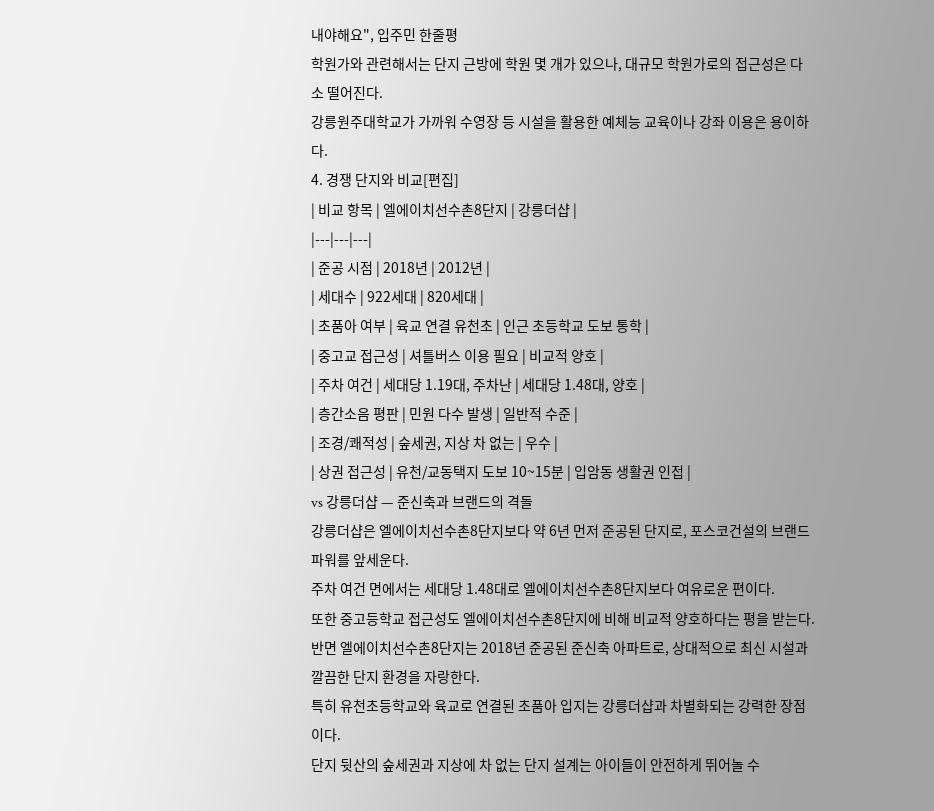내야해요", 입주민 한줄평
학원가와 관련해서는 단지 근방에 학원 몇 개가 있으나, 대규모 학원가로의 접근성은 다소 떨어진다.
강릉원주대학교가 가까워 수영장 등 시설을 활용한 예체능 교육이나 강좌 이용은 용이하다.
4. 경쟁 단지와 비교[편집]
| 비교 항목 | 엘에이치선수촌8단지 | 강릉더샵 |
|---|---|---|
| 준공 시점 | 2018년 | 2012년 |
| 세대수 | 922세대 | 820세대 |
| 초품아 여부 | 육교 연결 유천초 | 인근 초등학교 도보 통학 |
| 중고교 접근성 | 셔틀버스 이용 필요 | 비교적 양호 |
| 주차 여건 | 세대당 1.19대, 주차난 | 세대당 1.48대, 양호 |
| 층간소음 평판 | 민원 다수 발생 | 일반적 수준 |
| 조경/쾌적성 | 숲세권, 지상 차 없는 | 우수 |
| 상권 접근성 | 유천/교동택지 도보 10~15분 | 입암동 생활권 인접 |
vs 강릉더샵 — 준신축과 브랜드의 격돌
강릉더샵은 엘에이치선수촌8단지보다 약 6년 먼저 준공된 단지로, 포스코건설의 브랜드 파워를 앞세운다.
주차 여건 면에서는 세대당 1.48대로 엘에이치선수촌8단지보다 여유로운 편이다.
또한 중고등학교 접근성도 엘에이치선수촌8단지에 비해 비교적 양호하다는 평을 받는다.
반면 엘에이치선수촌8단지는 2018년 준공된 준신축 아파트로, 상대적으로 최신 시설과 깔끔한 단지 환경을 자랑한다.
특히 유천초등학교와 육교로 연결된 초품아 입지는 강릉더샵과 차별화되는 강력한 장점이다.
단지 뒷산의 숲세권과 지상에 차 없는 단지 설계는 아이들이 안전하게 뛰어놀 수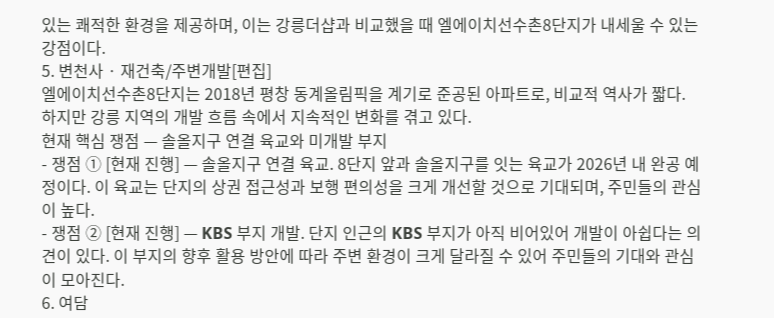있는 쾌적한 환경을 제공하며, 이는 강릉더샵과 비교했을 때 엘에이치선수촌8단지가 내세울 수 있는 강점이다.
5. 변천사 · 재건축/주변개발[편집]
엘에이치선수촌8단지는 2018년 평창 동계올림픽을 계기로 준공된 아파트로, 비교적 역사가 짧다.
하지만 강릉 지역의 개발 흐름 속에서 지속적인 변화를 겪고 있다.
현재 핵심 쟁점 — 솔올지구 연결 육교와 미개발 부지
- 쟁점 ① [현재 진행] — 솔올지구 연결 육교. 8단지 앞과 솔올지구를 잇는 육교가 2026년 내 완공 예정이다. 이 육교는 단지의 상권 접근성과 보행 편의성을 크게 개선할 것으로 기대되며, 주민들의 관심이 높다.
- 쟁점 ② [현재 진행] — KBS 부지 개발. 단지 인근의 KBS 부지가 아직 비어있어 개발이 아쉽다는 의견이 있다. 이 부지의 향후 활용 방안에 따라 주변 환경이 크게 달라질 수 있어 주민들의 기대와 관심이 모아진다.
6. 여담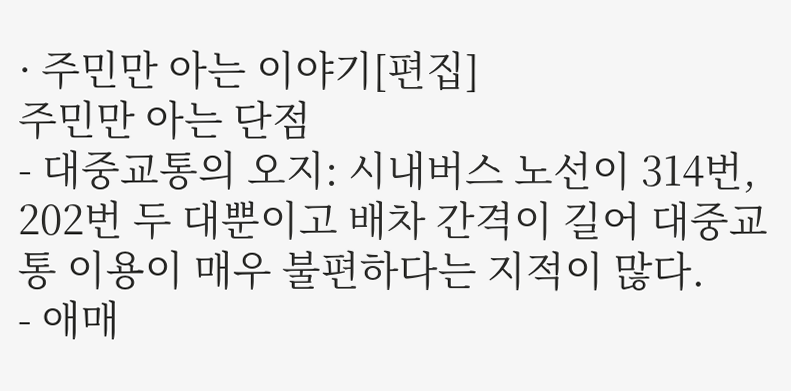· 주민만 아는 이야기[편집]
주민만 아는 단점
- 대중교통의 오지: 시내버스 노선이 314번, 202번 두 대뿐이고 배차 간격이 길어 대중교통 이용이 매우 불편하다는 지적이 많다.
- 애매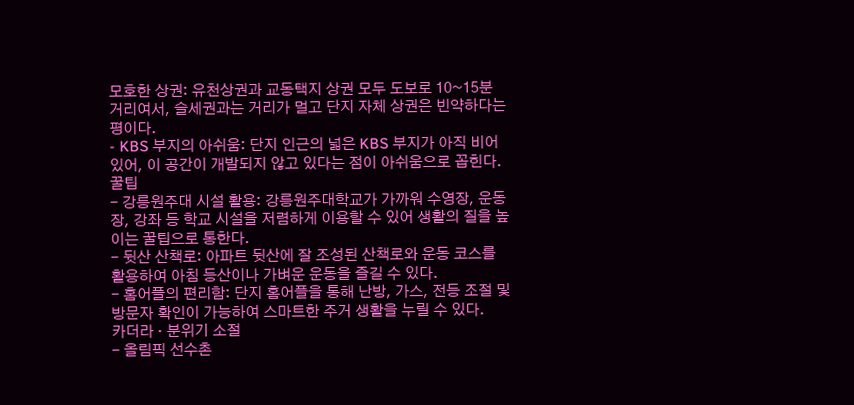모호한 상권: 유천상권과 교동택지 상권 모두 도보로 10~15분 거리여서, 슬세권과는 거리가 멀고 단지 자체 상권은 빈약하다는 평이다.
- KBS 부지의 아쉬움: 단지 인근의 넓은 KBS 부지가 아직 비어있어, 이 공간이 개발되지 않고 있다는 점이 아쉬움으로 꼽힌다.
꿀팁
- 강릉원주대 시설 활용: 강릉원주대학교가 가까워 수영장, 운동장, 강좌 등 학교 시설을 저렴하게 이용할 수 있어 생활의 질을 높이는 꿀팁으로 통한다.
- 뒷산 산책로: 아파트 뒷산에 잘 조성된 산책로와 운동 코스를 활용하여 아침 등산이나 가벼운 운동을 즐길 수 있다.
- 홈어플의 편리함: 단지 홈어플을 통해 난방, 가스, 전등 조절 및 방문자 확인이 가능하여 스마트한 주거 생활을 누릴 수 있다.
카더라 · 분위기 소절
- 올림픽 선수촌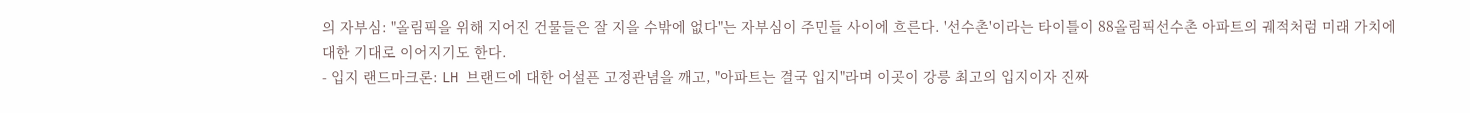의 자부심: "올림픽을 위해 지어진 건물들은 잘 지을 수밖에 없다"는 자부심이 주민들 사이에 흐른다. '선수촌'이라는 타이틀이 88올림픽선수촌 아파트의 궤적처럼 미래 가치에 대한 기대로 이어지기도 한다.
- 입지 랜드마크론: LH 브랜드에 대한 어설픈 고정관념을 깨고, "아파트는 결국 입지"라며 이곳이 강릉 최고의 입지이자 진짜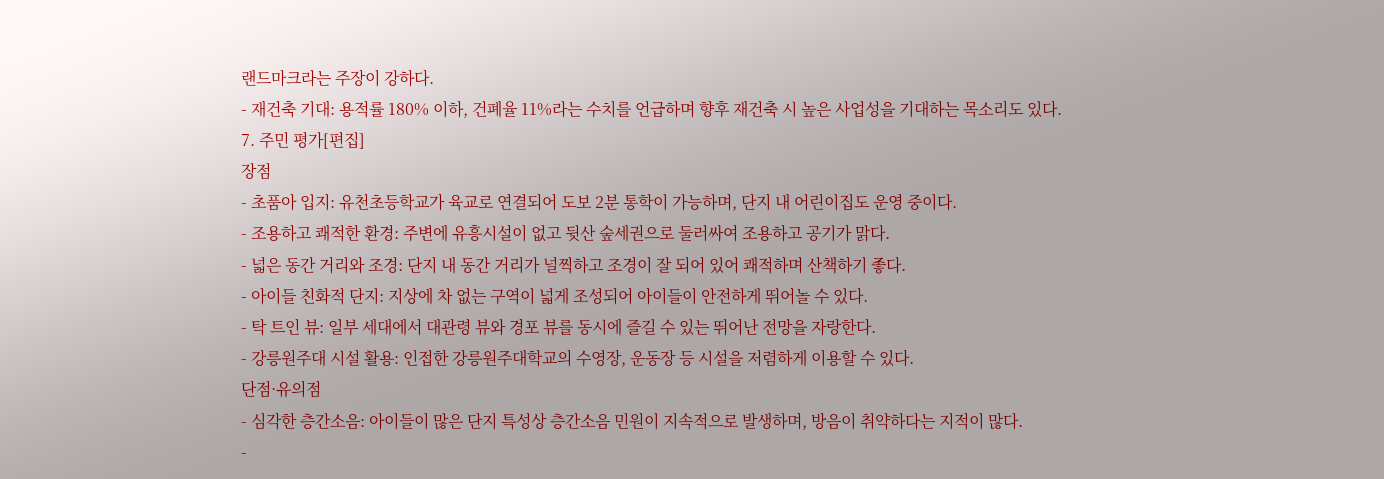랜드마크라는 주장이 강하다.
- 재건축 기대: 용적률 180% 이하, 건폐율 11%라는 수치를 언급하며 향후 재건축 시 높은 사업성을 기대하는 목소리도 있다.
7. 주민 평가[편집]
장점
- 초품아 입지: 유천초등학교가 육교로 연결되어 도보 2분 통학이 가능하며, 단지 내 어린이집도 운영 중이다.
- 조용하고 쾌적한 환경: 주변에 유흥시설이 없고 뒷산 숲세권으로 둘러싸여 조용하고 공기가 맑다.
- 넓은 동간 거리와 조경: 단지 내 동간 거리가 널찍하고 조경이 잘 되어 있어 쾌적하며 산책하기 좋다.
- 아이들 친화적 단지: 지상에 차 없는 구역이 넓게 조성되어 아이들이 안전하게 뛰어놀 수 있다.
- 탁 트인 뷰: 일부 세대에서 대관령 뷰와 경포 뷰를 동시에 즐길 수 있는 뛰어난 전망을 자랑한다.
- 강릉원주대 시설 활용: 인접한 강릉원주대학교의 수영장, 운동장 등 시설을 저렴하게 이용할 수 있다.
단점·유의점
- 심각한 층간소음: 아이들이 많은 단지 특성상 층간소음 민원이 지속적으로 발생하며, 방음이 취약하다는 지적이 많다.
-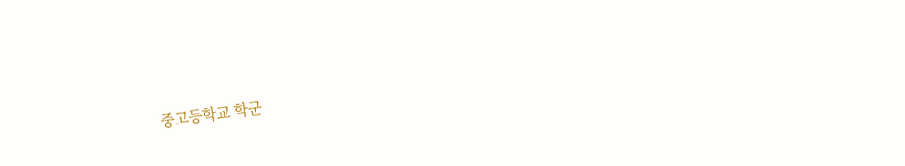중고등학교 학군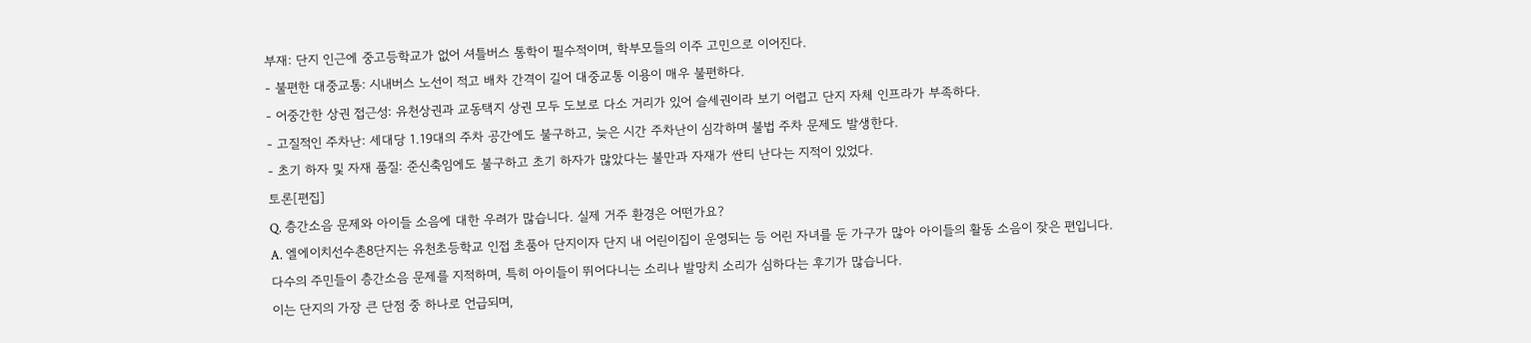부재: 단지 인근에 중고등학교가 없어 셔틀버스 통학이 필수적이며, 학부모들의 이주 고민으로 이어진다.
- 불편한 대중교통: 시내버스 노선이 적고 배차 간격이 길어 대중교통 이용이 매우 불편하다.
- 어중간한 상권 접근성: 유천상권과 교동택지 상권 모두 도보로 다소 거리가 있어 슬세권이라 보기 어렵고 단지 자체 인프라가 부족하다.
- 고질적인 주차난: 세대당 1.19대의 주차 공간에도 불구하고, 늦은 시간 주차난이 심각하며 불법 주차 문제도 발생한다.
- 초기 하자 및 자재 품질: 준신축임에도 불구하고 초기 하자가 많았다는 불만과 자재가 싼티 난다는 지적이 있었다.
토론[편집]
Q. 층간소음 문제와 아이들 소음에 대한 우려가 많습니다. 실제 거주 환경은 어떤가요?
A. 엘에이치선수촌8단지는 유천초등학교 인접 초품아 단지이자 단지 내 어린이집이 운영되는 등 어린 자녀를 둔 가구가 많아 아이들의 활동 소음이 잦은 편입니다.
다수의 주민들이 층간소음 문제를 지적하며, 특히 아이들이 뛰어다니는 소리나 발망치 소리가 심하다는 후기가 많습니다.
이는 단지의 가장 큰 단점 중 하나로 언급되며,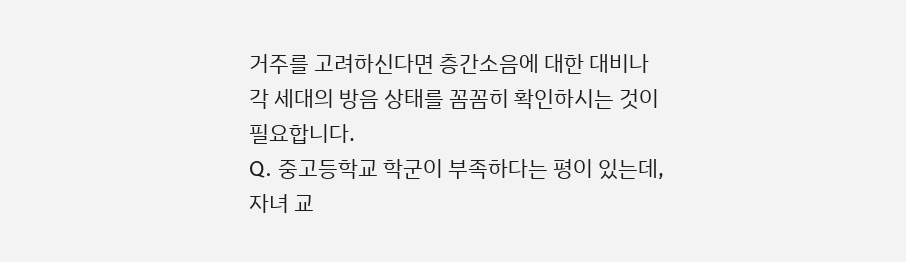거주를 고려하신다면 층간소음에 대한 대비나 각 세대의 방음 상태를 꼼꼼히 확인하시는 것이 필요합니다.
Q. 중고등학교 학군이 부족하다는 평이 있는데, 자녀 교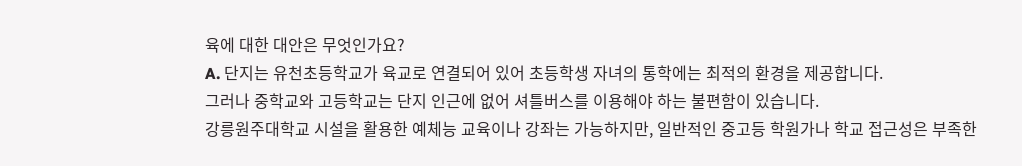육에 대한 대안은 무엇인가요?
A. 단지는 유천초등학교가 육교로 연결되어 있어 초등학생 자녀의 통학에는 최적의 환경을 제공합니다.
그러나 중학교와 고등학교는 단지 인근에 없어 셔틀버스를 이용해야 하는 불편함이 있습니다.
강릉원주대학교 시설을 활용한 예체능 교육이나 강좌는 가능하지만, 일반적인 중고등 학원가나 학교 접근성은 부족한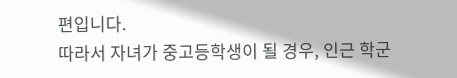편입니다.
따라서 자녀가 중고등학생이 될 경우, 인근 학군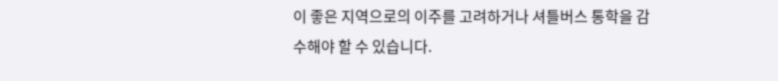이 좋은 지역으로의 이주를 고려하거나 셔틀버스 통학을 감수해야 할 수 있습니다.